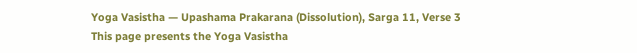Yoga Vasistha — Upashama Prakarana (Dissolution), Sarga 11, Verse 3
This page presents the Yoga Vasistha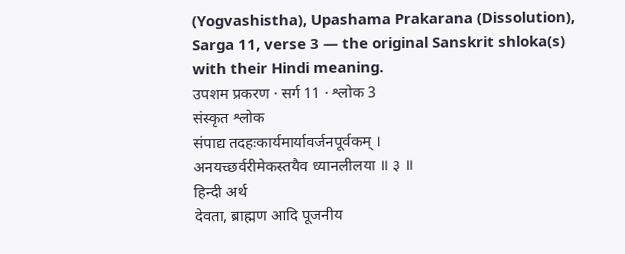(Yogvashistha), Upashama Prakarana (Dissolution), Sarga 11, verse 3 — the original Sanskrit shloka(s) with their Hindi meaning.
उपशम प्रकरण · सर्ग 11 · श्लोक 3
संस्कृत श्लोक
संपाद्य तदहःकार्यमार्यावर्जनपूर्वकम् ।
अनयच्छर्वरीमेकस्तयैव ध्यानलीलया ॥ ३ ॥
हिन्दी अर्थ
देवता, ब्राह्मण आदि पूजनीय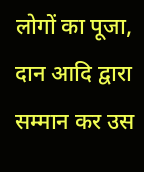लोगों का पूजा, दान आदि द्वारा
सम्मान कर उस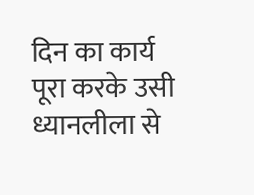दिन का कार्य पूरा करके उसी ध्यानलीला से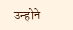उन्होने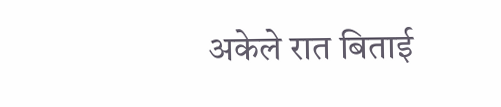अकेले रात बिताई